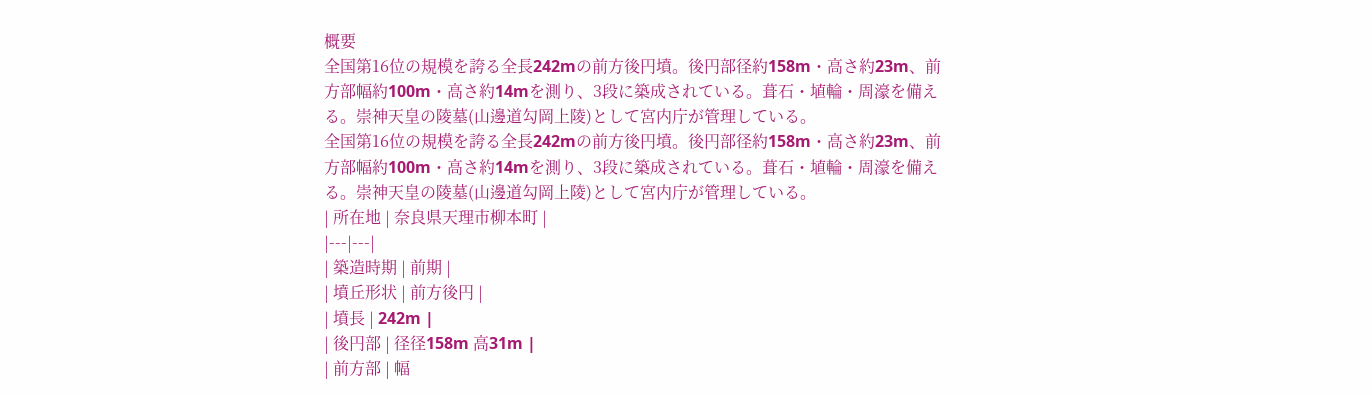概要
全国第16位の規模を誇る全長242mの前方後円墳。後円部径約158m・高さ約23m、前方部幅約100m・高さ約14mを測り、3段に築成されている。葺石・埴輪・周濠を備える。崇神天皇の陵墓(山邊道勾岡上陵)として宮内庁が管理している。
全国第16位の規模を誇る全長242mの前方後円墳。後円部径約158m・高さ約23m、前方部幅約100m・高さ約14mを測り、3段に築成されている。葺石・埴輪・周濠を備える。崇神天皇の陵墓(山邊道勾岡上陵)として宮内庁が管理している。
| 所在地 | 奈良県天理市柳本町 |
|---|---|
| 築造時期 | 前期 |
| 墳丘形状 | 前方後円 |
| 墳長 | 242m |
| 後円部 | 径径158m 高31m |
| 前方部 | 幅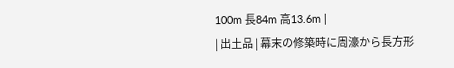100m 長84m 高13.6m |
| 出土品 | 幕末の修築時に周濠から長方形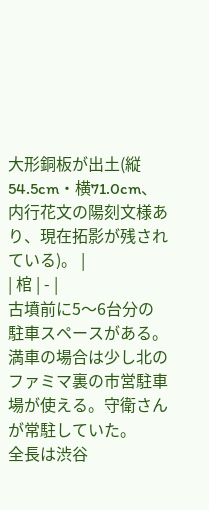大形銅板が出土(縦54.5cm・横71.0cm、内行花文の陽刻文様あり、現在拓影が残されている)。 |
| 棺 | - |
古墳前に5〜6台分の駐車スペースがある。満車の場合は少し北のファミマ裏の市営駐車場が使える。守衛さんが常駐していた。
全長は渋谷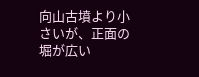向山古墳より小さいが、正面の堀が広い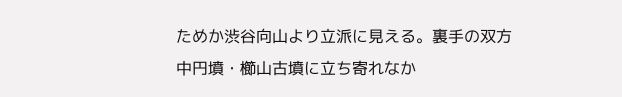ためか渋谷向山より立派に見える。裏手の双方中円墳・櫛山古墳に立ち寄れなか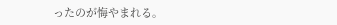ったのが悔やまれる。